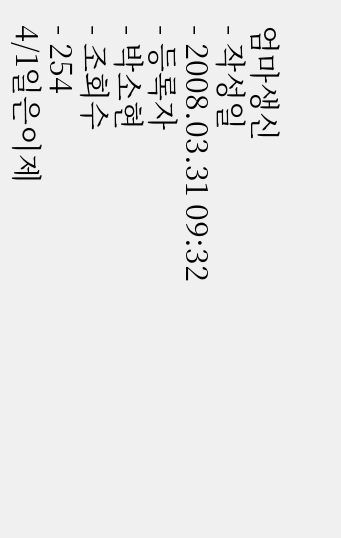엄마생신
- 작성일
- 2008.03.31 09:32
- 등록자
- 박소현
- 조회수
- 254
4/1일은이제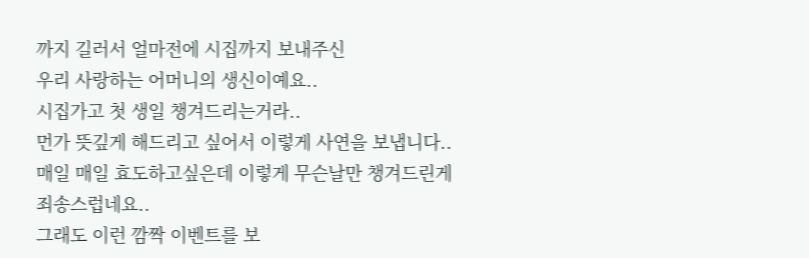까지 길러서 얼마전에 시집까지 보내주신
우리 사랑하는 어머니의 생신이예요..
시집가고 첫 생일 챙겨드리는거라..
먼가 뜻깊게 해드리고 싶어서 이렇게 사연을 보냅니다..
매일 매일 효도하고싶은데 이렇게 무슨날만 챙겨드린게
죄송스럽네요..
그래도 이런 깜짝 이벤트를 보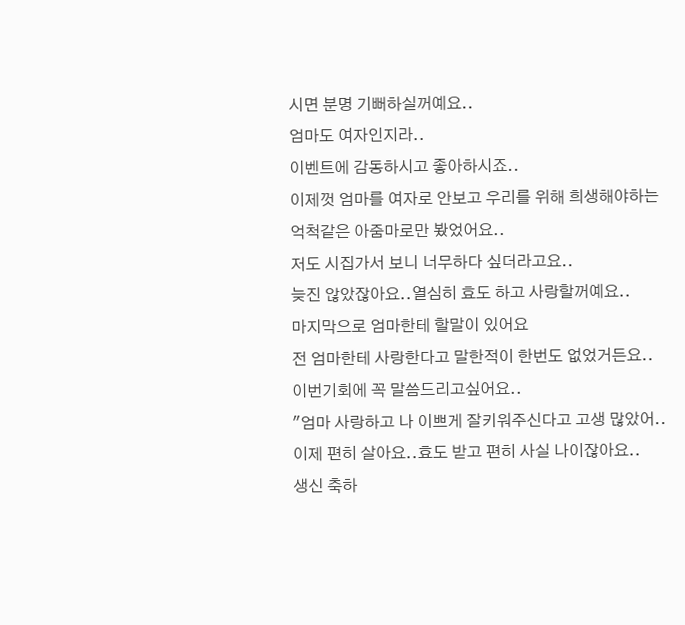시면 분명 기뻐하실꺼예요..
엄마도 여자인지라..
이벤트에 감동하시고 좋아하시죠..
이제껏 엄마를 여자로 안보고 우리를 위해 희생해야하는
억척같은 아줌마로만 봤었어요..
저도 시집가서 보니 너무하다 싶더라고요..
늦진 않았잖아요..열심히 효도 하고 사랑할꺼예요..
마지막으로 엄마한테 할말이 있어요
전 엄마한테 사랑한다고 말한적이 한번도 없었거든요..
이번기회에 꼭 말씀드리고싶어요..
"엄마 사랑하고 나 이쁘게 잘키워주신다고 고생 많았어..
이제 편히 살아요..효도 받고 편히 사실 나이잖아요..
생신 축하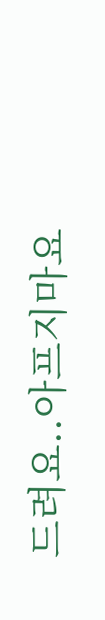드려요..아프지마요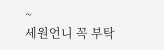~
세원언니 꼭 부탁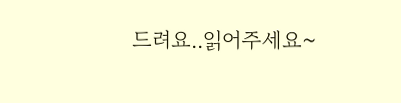드려요..읽어주세요~